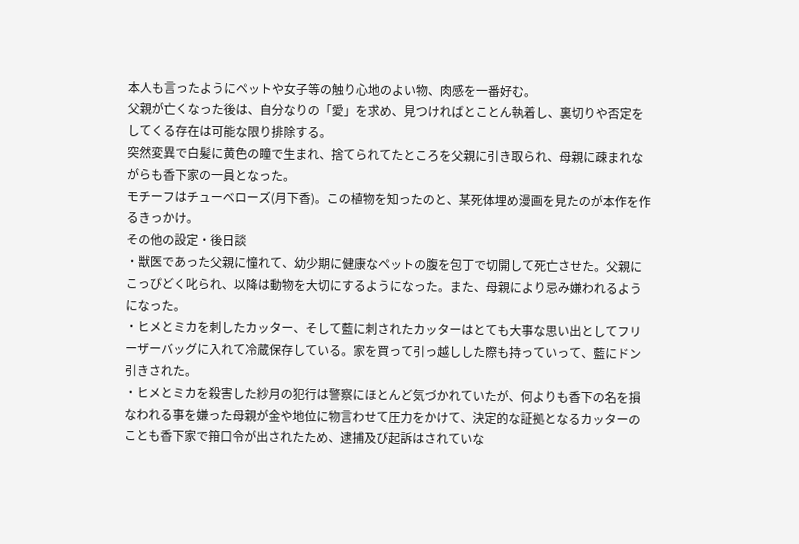本人も言ったようにペットや女子等の触り心地のよい物、肉感を一番好む。
父親が亡くなった後は、自分なりの「愛」を求め、見つければとことん執着し、裏切りや否定をしてくる存在は可能な限り排除する。
突然変異で白髪に黄色の瞳で生まれ、捨てられてたところを父親に引き取られ、母親に疎まれながらも香下家の一員となった。
モチーフはチューベローズ(月下香)。この植物を知ったのと、某死体埋め漫画を見たのが本作を作るきっかけ。
その他の設定・後日談
・獣医であった父親に憧れて、幼少期に健康なペットの腹を包丁で切開して死亡させた。父親にこっぴどく叱られ、以降は動物を大切にするようになった。また、母親により忌み嫌われるようになった。
・ヒメとミカを刺したカッター、そして藍に刺されたカッターはとても大事な思い出としてフリーザーバッグに入れて冷蔵保存している。家を買って引っ越しした際も持っていって、藍にドン引きされた。
・ヒメとミカを殺害した紗月の犯行は警察にほとんど気づかれていたが、何よりも香下の名を損なわれる事を嫌った母親が金や地位に物言わせて圧力をかけて、決定的な証拠となるカッターのことも香下家で箝口令が出されたため、逮捕及び起訴はされていな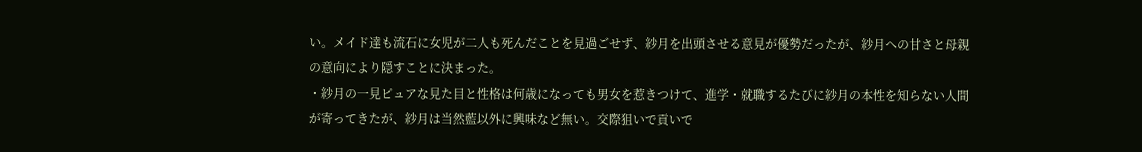い。メイド達も流石に女児が二人も死んだことを見過ごせず、紗月を出頭させる意見が優勢だったが、紗月への甘さと母親の意向により隠すことに決まった。
・紗月の一見ピュアな見た目と性格は何歳になっても男女を惹きつけて、進学・就職するたびに紗月の本性を知らない人間が寄ってきたが、紗月は当然藍以外に興味など無い。交際狙いで貢いで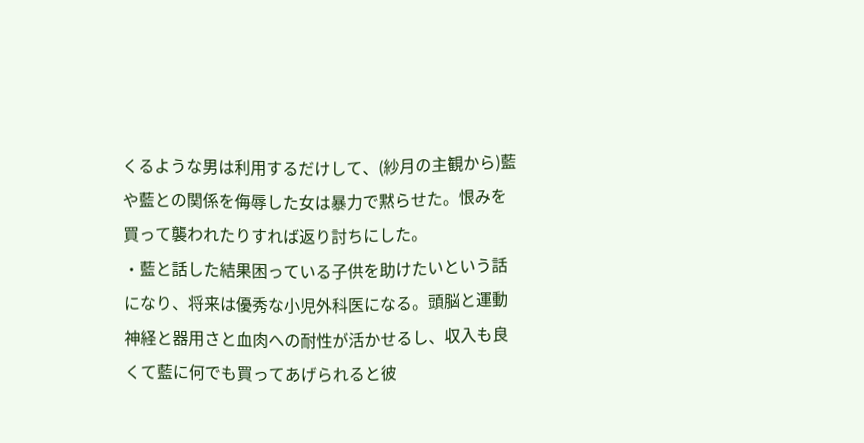くるような男は利用するだけして、(紗月の主観から)藍や藍との関係を侮辱した女は暴力で黙らせた。恨みを買って襲われたりすれば返り討ちにした。
・藍と話した結果困っている子供を助けたいという話になり、将来は優秀な小児外科医になる。頭脳と運動神経と器用さと血肉への耐性が活かせるし、収入も良くて藍に何でも買ってあげられると彼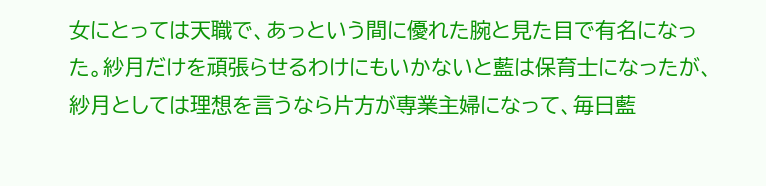女にとっては天職で、あっという間に優れた腕と見た目で有名になった。紗月だけを頑張らせるわけにもいかないと藍は保育士になったが、紗月としては理想を言うなら片方が専業主婦になって、毎日藍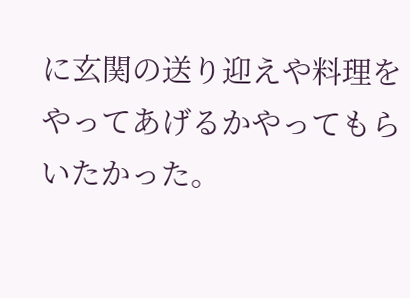に玄関の送り迎えや料理をやってあげるかやってもらいたかった。